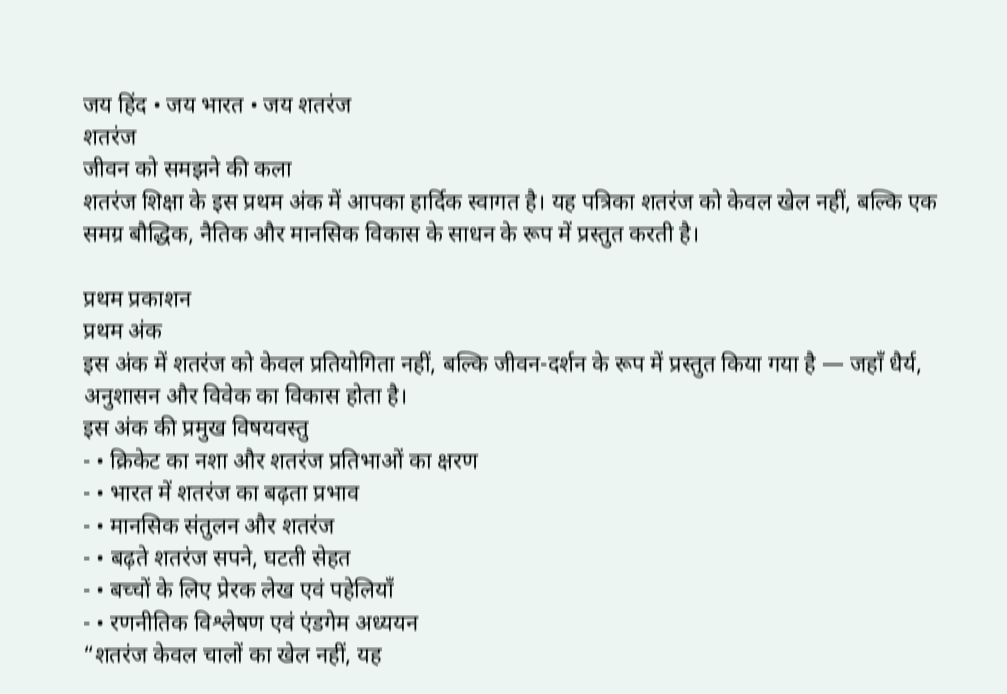जय हिंद • जय भारत • जय शतरंज
शतरंज
जीवन को समझने की कला
शतरंज शिक्षा के इस प्रथम अंक में आपका हार्दिक स्वागत है। यह पत्रिका शतरंज को केवल खेल नहीं, बल्कि एक समग्र बौद्धिक, नैतिक और मानसिक विकास के साधन के रूप में प्रस्तुत करती है।

प्रथम प्रकाशन
प्रथम अंक
इस अंक में शतरंज को केवल प्रतियोगिता नहीं, बल्कि जीवन-दर्शन के रूप में प्रस्तुत किया गया है — जहाँ धैर्य, अनुशासन और विवेक का विकास होता है।
इस अंक की प्रमुख विषयवस्तु
- • क्रिकेट का नशा और शतरंज प्रतिभाओं का क्षरण
- • भारत में शतरंज का बढ़ता प्रभाव
- • मानसिक संतुलन और शतरंज
- • बढ़ते शतरंज सपने, घटती सेहत
- • बच्चों के लिए प्रेरक लेख एवं पहेलियाँ
- • रणनीतिक विश्लेषण एवं एंडगेम अध्ययन
“शतरंज केवल चालों का खेल नहीं, यह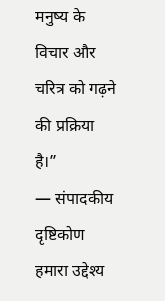मनुष्य के विचार और चरित्र को गढ़ने की प्रक्रिया है।”
— संपादकीय दृष्टिकोण
हमारा उद्देश्य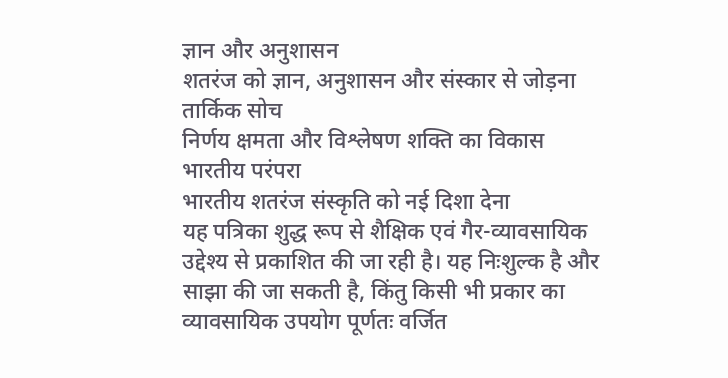ज्ञान और अनुशासन
शतरंज को ज्ञान, अनुशासन और संस्कार से जोड़ना
तार्किक सोच
निर्णय क्षमता और विश्लेषण शक्ति का विकास
भारतीय परंपरा
भारतीय शतरंज संस्कृति को नई दिशा देना
यह पत्रिका शुद्ध रूप से शैक्षिक एवं गैर-व्यावसायिक उद्देश्य से प्रकाशित की जा रही है। यह निःशुल्क है और साझा की जा सकती है, किंतु किसी भी प्रकार का व्यावसायिक उपयोग पूर्णतः वर्जित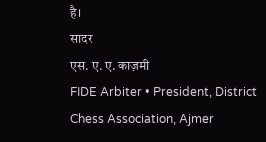है।
सादर
एस. ए. ए. काज़मी
FIDE Arbiter • President, District Chess Association, Ajmer